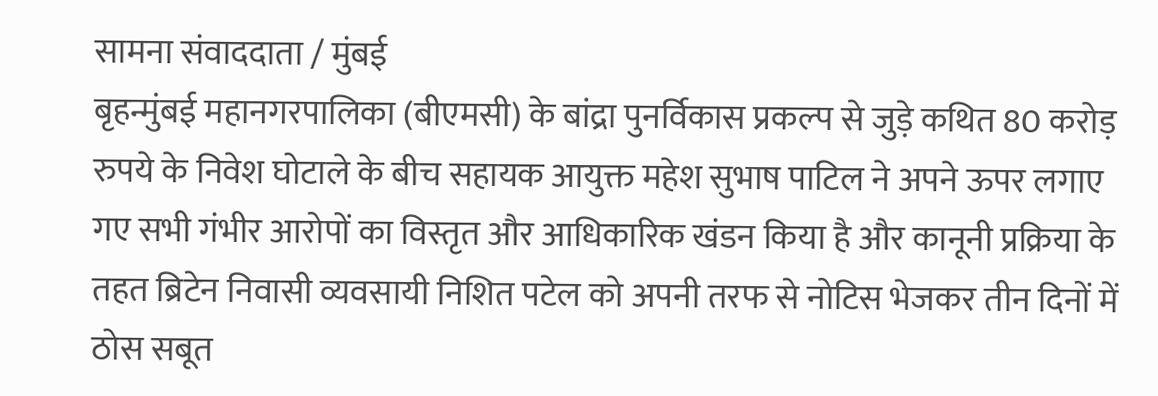सामना संवाददाता / मुंबई
बृहन्मुंबई महानगरपालिका (बीएमसी) के बांद्रा पुनर्विकास प्रकल्प से जुड़े कथित 80 करोड़ रुपये के निवेश घोटाले के बीच सहायक आयुक्त महेश सुभाष पाटिल ने अपने ऊपर लगाए गए सभी गंभीर आरोपों का विस्तृत और आधिकारिक खंडन किया है और कानूनी प्रक्रिया के तहत ब्रिटेन निवासी व्यवसायी निशित पटेल को अपनी तरफ से नोटिस भेजकर तीन दिनों में ठोस सबूत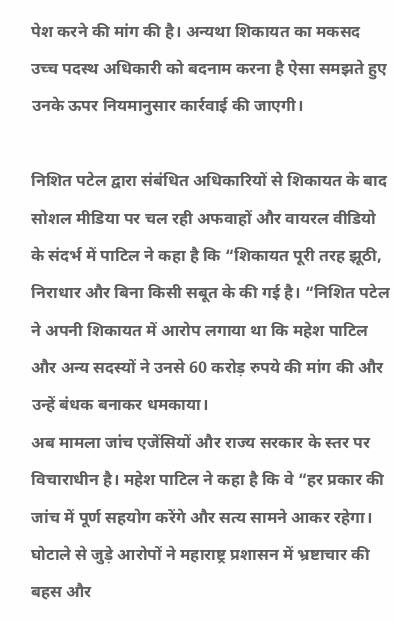पेश करने की मांग की है। अन्यथा शिकायत का मकसद उच्च पदस्थ अधिकारी को बदनाम करना है ऐसा समझते हुए उनके ऊपर नियमानुसार कार्रवाई की जाएगी।

निशित पटेल द्वारा संबंधित अधिकारियों से शिकायत के बाद सोशल मीडिया पर चल रही अफवाहों और वायरल वीडियो के संदर्भ में पाटिल ने कहा है कि “शिकायत पूरी तरह झूठी, निराधार और बिना किसी सबूत के की गई है। “निशित पटेल ने अपनी शिकायत में आरोप लगाया था कि महेश पाटिल और अन्य सदस्यों ने उनसे 60 करोड़ रुपये की मांग की और उन्हें बंधक बनाकर धमकाया।
अब मामला जांच एजेंसियों और राज्य सरकार के स्तर पर विचाराधीन है। महेश पाटिल ने कहा है कि वे “हर प्रकार की जांच में पूर्ण सहयोग करेंगे और सत्य सामने आकर रहेगा। घोटाले से जुड़े आरोपों ने महाराष्ट्र प्रशासन में भ्रष्टाचार की बहस और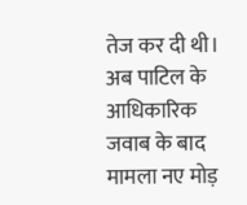तेज कर दी थी। अब पाटिल के आधिकारिक जवाब के बाद मामला नए मोड़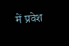में प्रवेश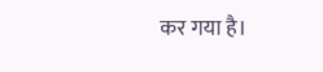कर गया है।